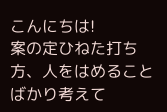こんにちは!
案の定ひねた打ち方、人をはめることばかり考えて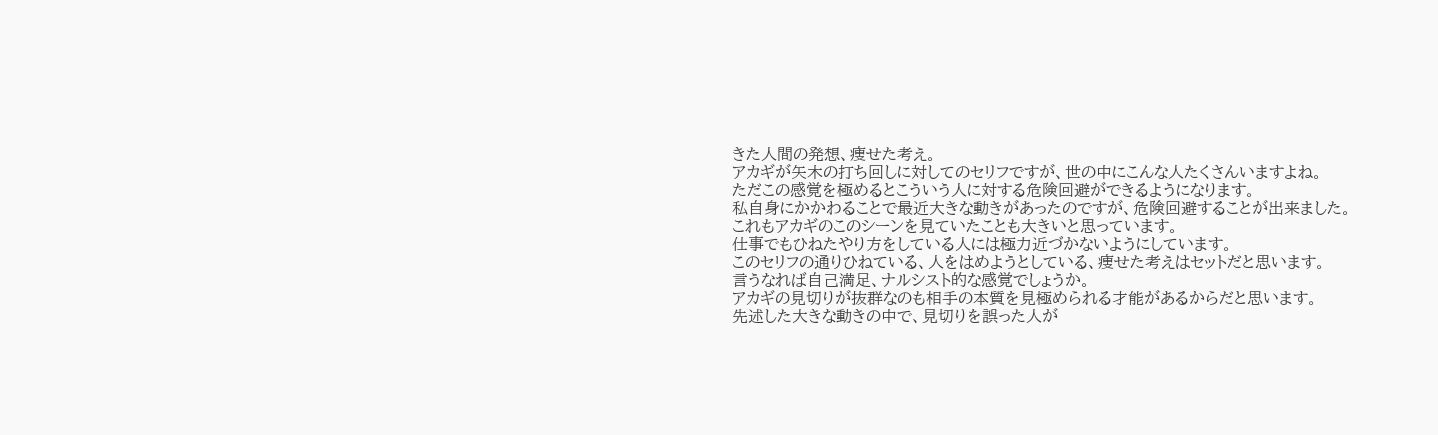きた人間の発想、痩せた考え。
アカギが矢木の打ち回しに対してのセリフですが、世の中にこんな人たくさんいますよね。
ただこの感覚を極めるとこういう人に対する危険回避ができるようになります。
私自身にかかわることで最近大きな動きがあったのですが、危険回避することが出来ました。これもアカギのこのシーンを見ていたことも大きいと思っています。
仕事でもひねたやり方をしている人には極力近づかないようにしています。
このセリフの通りひねている、人をはめようとしている、痩せた考えはセットだと思います。
言うなれば自己満足、ナルシスト的な感覚でしょうか。
アカギの見切りが抜群なのも相手の本質を見極められる才能があるからだと思います。
先述した大きな動きの中で、見切りを誤った人が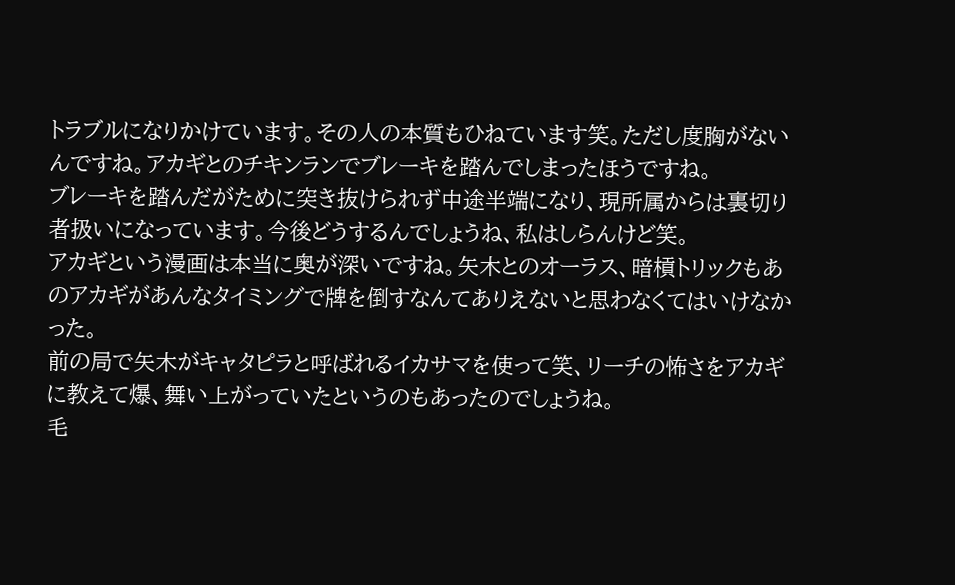トラブルになりかけています。その人の本質もひねています笑。ただし度胸がないんですね。アカギとのチキンランでブレーキを踏んでしまったほうですね。
ブレーキを踏んだがために突き抜けられず中途半端になり、現所属からは裏切り者扱いになっています。今後どうするんでしょうね、私はしらんけど笑。
アカギという漫画は本当に奥が深いですね。矢木とのオーラス、暗槓トリックもあのアカギがあんなタイミングで牌を倒すなんてありえないと思わなくてはいけなかった。
前の局で矢木がキャタピラと呼ばれるイカサマを使って笑、リーチの怖さをアカギに教えて爆、舞い上がっていたというのもあったのでしょうね。
毛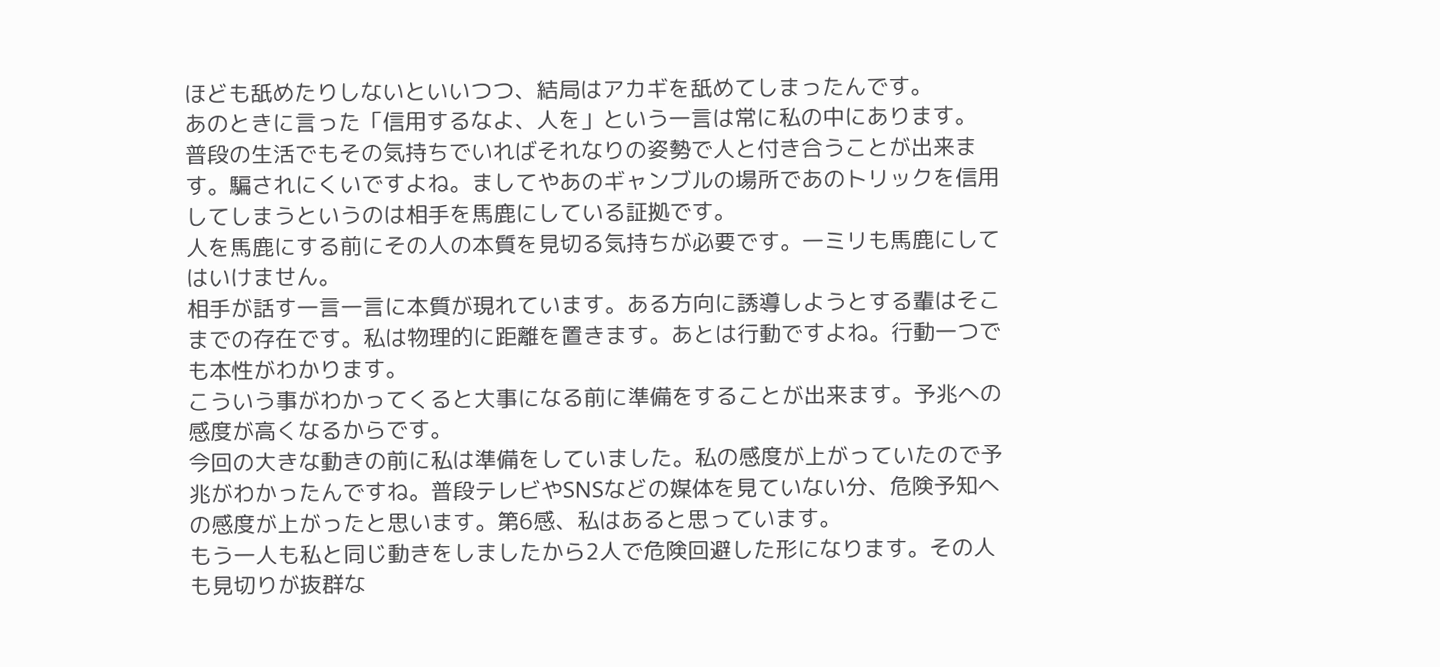ほども舐めたりしないといいつつ、結局はアカギを舐めてしまったんです。
あのときに言った「信用するなよ、人を」という一言は常に私の中にあります。
普段の生活でもその気持ちでいればそれなりの姿勢で人と付き合うことが出来ます。騙されにくいですよね。ましてやあのギャンブルの場所であのトリックを信用してしまうというのは相手を馬鹿にしている証拠です。
人を馬鹿にする前にその人の本質を見切る気持ちが必要です。一ミリも馬鹿にしてはいけません。
相手が話す一言一言に本質が現れています。ある方向に誘導しようとする輩はそこまでの存在です。私は物理的に距離を置きます。あとは行動ですよね。行動一つでも本性がわかります。
こういう事がわかってくると大事になる前に準備をすることが出来ます。予兆への感度が高くなるからです。
今回の大きな動きの前に私は準備をしていました。私の感度が上がっていたので予兆がわかったんですね。普段テレビやSNSなどの媒体を見ていない分、危険予知への感度が上がったと思います。第6感、私はあると思っています。
もう一人も私と同じ動きをしましたから2人で危険回避した形になります。その人も見切りが抜群な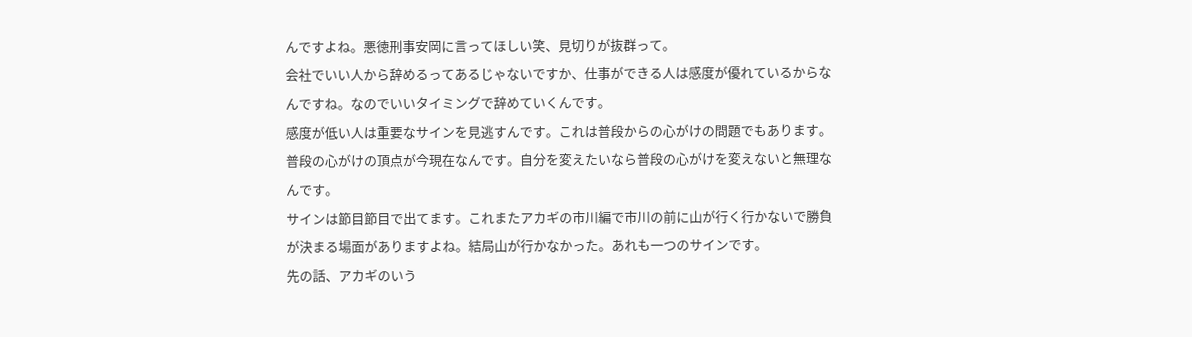んですよね。悪徳刑事安岡に言ってほしい笑、見切りが抜群って。
会社でいい人から辞めるってあるじゃないですか、仕事ができる人は感度が優れているからなんですね。なのでいいタイミングで辞めていくんです。
感度が低い人は重要なサインを見逃すんです。これは普段からの心がけの問題でもあります。普段の心がけの頂点が今現在なんです。自分を変えたいなら普段の心がけを変えないと無理なんです。
サインは節目節目で出てます。これまたアカギの市川編で市川の前に山が行く行かないで勝負が決まる場面がありますよね。結局山が行かなかった。あれも一つのサインです。
先の話、アカギのいう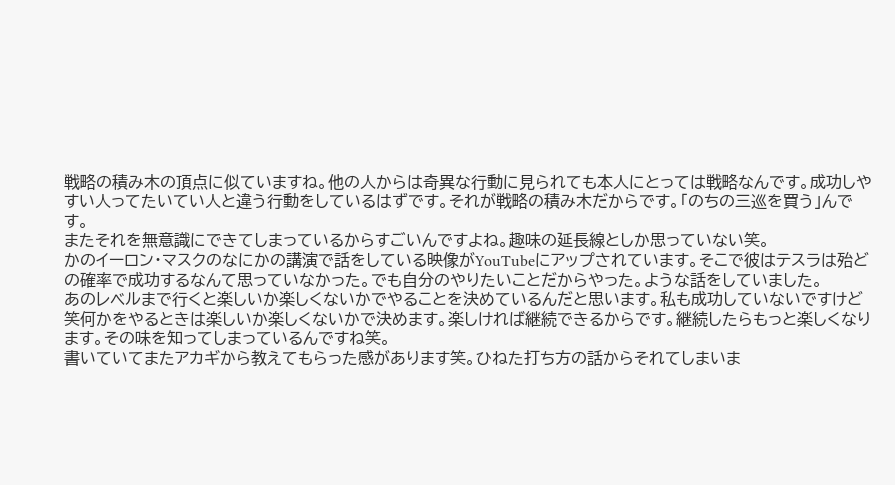戦略の積み木の頂点に似ていますね。他の人からは奇異な行動に見られても本人にとっては戦略なんです。成功しやすい人ってたいてい人と違う行動をしているはずです。それが戦略の積み木だからです。「のちの三巡を買う」んです。
またそれを無意識にできてしまっているからすごいんですよね。趣味の延長線としか思っていない笑。
かのイーロン・マスクのなにかの講演で話をしている映像がYouTubeにアップされています。そこで彼はテスラは殆どの確率で成功するなんて思っていなかった。でも自分のやりたいことだからやった。ような話をしていました。
あのレベルまで行くと楽しいか楽しくないかでやることを決めているんだと思います。私も成功していないですけど笑何かをやるときは楽しいか楽しくないかで決めます。楽しければ継続できるからです。継続したらもっと楽しくなります。その味を知ってしまっているんですね笑。
書いていてまたアカギから教えてもらった感があります笑。ひねた打ち方の話からそれてしまいま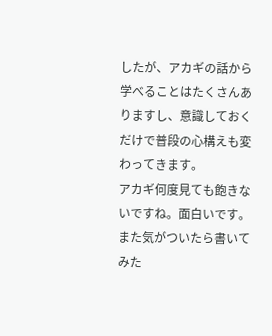したが、アカギの話から学べることはたくさんありますし、意識しておくだけで普段の心構えも変わってきます。
アカギ何度見ても飽きないですね。面白いです。
また気がついたら書いてみた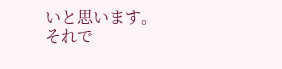いと思います。
それで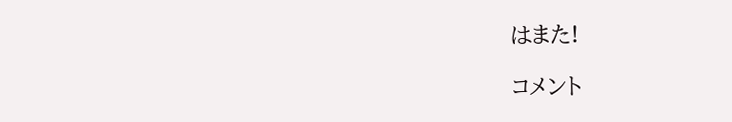はまた!

コメント